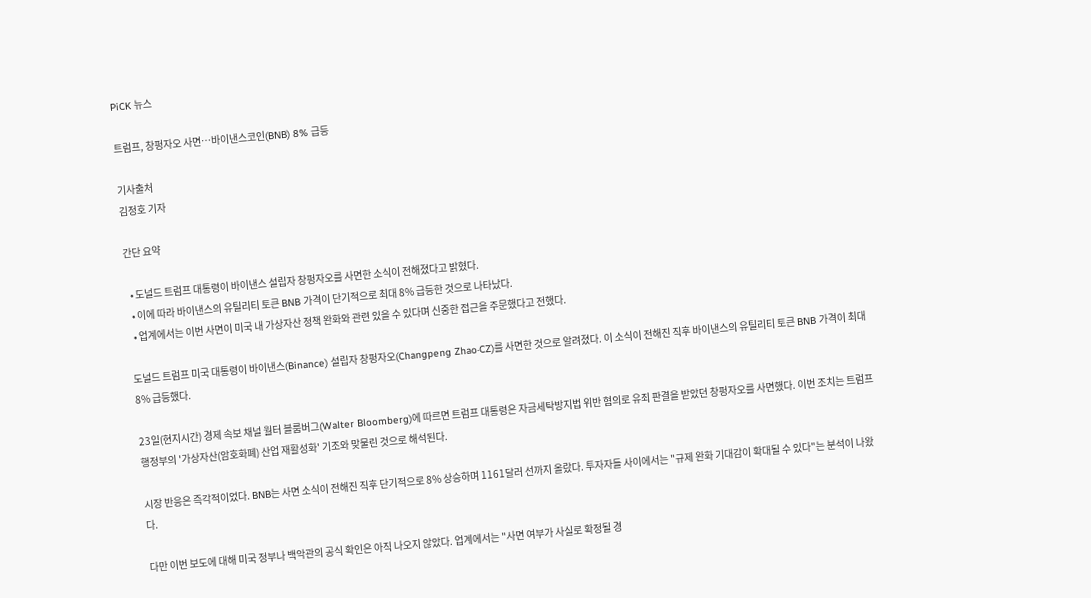PiCK 뉴스

트럼프, 창펑자오 사면…바이낸스코인(BNB) 8% 급등

기사출처
김정호 기자

간단 요약

  • 도널드 트럼프 대통령이 바이낸스 설립자 창펑자오를 사면한 소식이 전해졌다고 밝혔다.
  • 이에 따라 바이낸스의 유틸리티 토큰 BNB 가격이 단기적으로 최대 8% 급등한 것으로 나타났다.
  • 업계에서는 이번 사면이 미국 내 가상자산 정책 완화와 관련 있을 수 있다며 신중한 접근을 주문했다고 전했다.

도널드 트럼프 미국 대통령이 바이낸스(Binance) 설립자 창펑자오(Changpeng Zhao·CZ)를 사면한 것으로 알려졌다. 이 소식이 전해진 직후 바이낸스의 유틸리티 토큰 BNB 가격이 최대 8% 급등했다.

23일(현지시간) 경제 속보 채널 월터 블룸버그(Walter Bloomberg)에 따르면 트럼프 대통령은 자금세탁방지법 위반 혐의로 유죄 판결을 받았던 창펑자오를 사면했다. 이번 조치는 트럼프 행정부의 '가상자산(암호화폐) 산업 재활성화' 기조와 맞물린 것으로 해석된다.

시장 반응은 즉각적이었다. BNB는 사면 소식이 전해진 직후 단기적으로 8% 상승하며 1161달러 선까지 올랐다. 투자자들 사이에서는 "규제 완화 기대감이 확대될 수 있다"는 분석이 나왔다.

다만 이번 보도에 대해 미국 정부나 백악관의 공식 확인은 아직 나오지 않았다. 업계에서는 "사면 여부가 사실로 확정될 경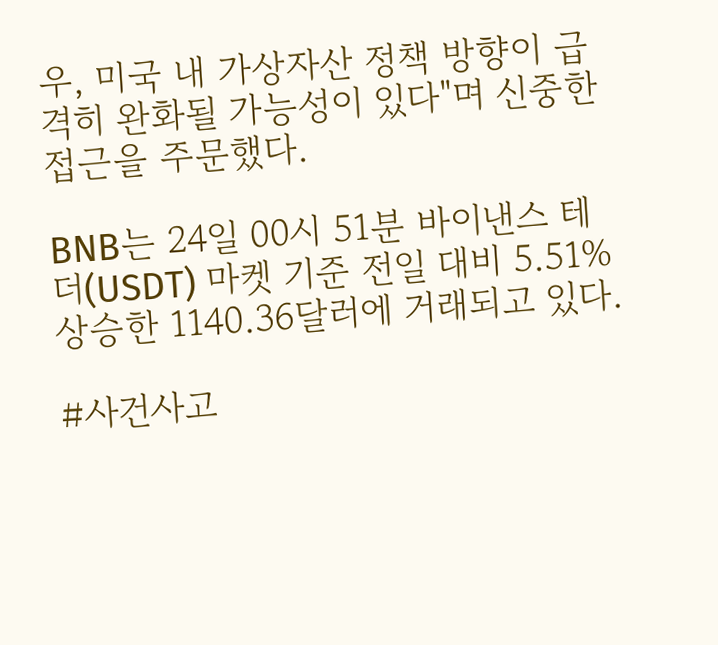우, 미국 내 가상자산 정책 방향이 급격히 완화될 가능성이 있다"며 신중한 접근을 주문했다.

BNB는 24일 00시 51분 바이낸스 테더(USDT) 마켓 기준 전일 대비 5.51% 상승한 1140.36달러에 거래되고 있다.

#사건사고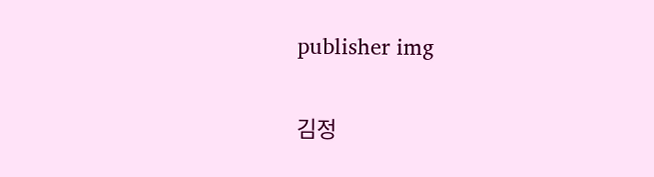publisher img

김정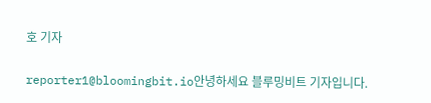호 기자

reporter1@bloomingbit.io안녕하세요 블루밍비트 기자입니다.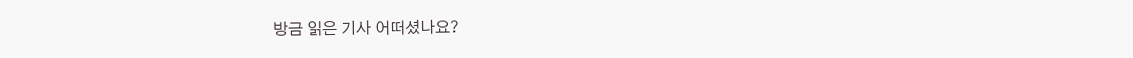방금 읽은 기사 어떠셨나요?